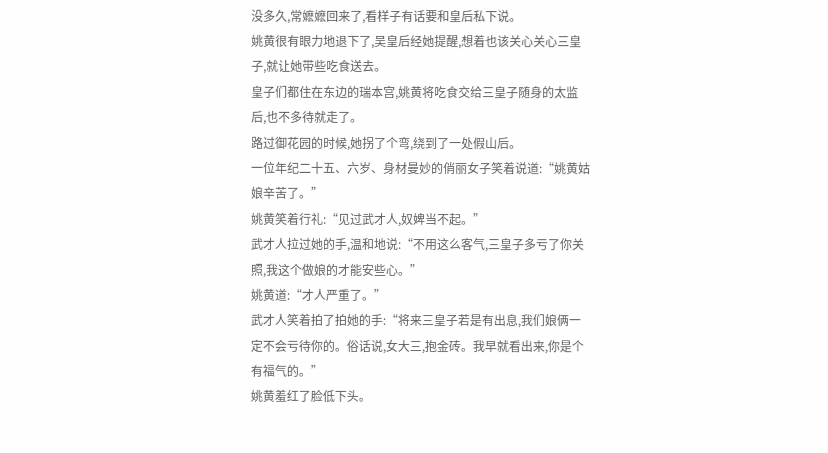没多久,常嬷嬷回来了,看样子有话要和皇后私下说。
姚黄很有眼力地退下了,吴皇后经她提醒,想着也该关心关心三皇子,就让她带些吃食送去。
皇子们都住在东边的瑞本宫,姚黄将吃食交给三皇子随身的太监后,也不多待就走了。
路过御花园的时候,她拐了个弯,绕到了一处假山后。
一位年纪二十五、六岁、身材曼妙的俏丽女子笑着说道:“姚黄姑娘辛苦了。”
姚黄笑着行礼:“见过武才人,奴婢当不起。”
武才人拉过她的手,温和地说:“不用这么客气,三皇子多亏了你关照,我这个做娘的才能安些心。”
姚黄道:“才人严重了。”
武才人笑着拍了拍她的手:“将来三皇子若是有出息,我们娘俩一定不会亏待你的。俗话说,女大三,抱金砖。我早就看出来,你是个有福气的。”
姚黄羞红了脸低下头。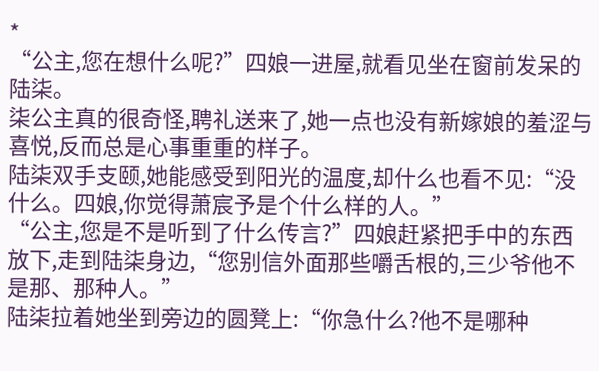*
“公主,您在想什么呢?”四娘一进屋,就看见坐在窗前发呆的陆柒。
柒公主真的很奇怪,聘礼送来了,她一点也没有新嫁娘的羞涩与喜悦,反而总是心事重重的样子。
陆柒双手支颐,她能感受到阳光的温度,却什么也看不见:“没什么。四娘,你觉得萧宸予是个什么样的人。”
“公主,您是不是听到了什么传言?”四娘赶紧把手中的东西放下,走到陆柒身边,“您别信外面那些嚼舌根的,三少爷他不是那、那种人。”
陆柒拉着她坐到旁边的圆凳上:“你急什么?他不是哪种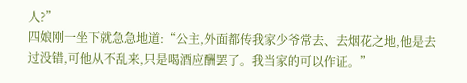人?”
四娘刚一坐下就急急地道:“公主,外面都传我家少爷常去、去烟花之地,他是去过没错,可他从不乱来,只是喝酒应酬罢了。我当家的可以作证。”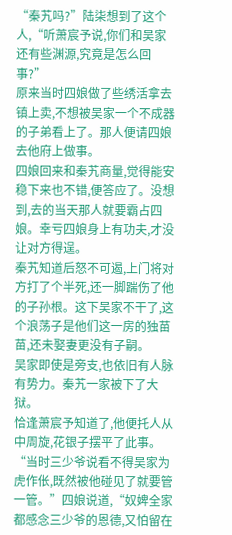“秦艽吗?”陆柒想到了这个人,“听萧宸予说,你们和吴家还有些渊源,究竟是怎么回事?”
原来当时四娘做了些绣活拿去镇上卖,不想被吴家一个不成器的子弟看上了。那人便请四娘去他府上做事。
四娘回来和秦艽商量,觉得能安稳下来也不错,便答应了。没想到,去的当天那人就要霸占四娘。幸亏四娘身上有功夫,才没让对方得逞。
秦艽知道后怒不可遏,上门将对方打了个半死,还一脚踹伤了他的子孙根。这下吴家不干了,这个浪荡子是他们这一房的独苗苗,还未娶妻更没有子嗣。
吴家即使是旁支,也依旧有人脉有势力。秦艽一家被下了大狱。
恰逢萧宸予知道了,他便托人从中周旋,花银子摆平了此事。
“当时三少爷说看不得吴家为虎作伥,既然被他碰见了就要管一管。”四娘说道,“奴婢全家都感念三少爷的恩德,又怕留在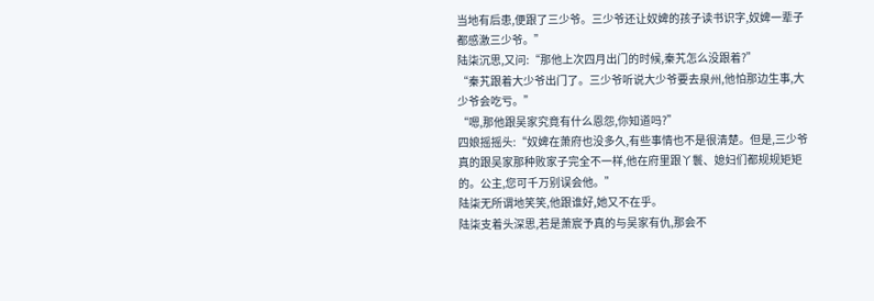当地有后患,便跟了三少爷。三少爷还让奴婢的孩子读书识字,奴婢一辈子都感激三少爷。”
陆柒沉思,又问:“那他上次四月出门的时候,秦艽怎么没跟着?”
“秦艽跟着大少爷出门了。三少爷听说大少爷要去泉州,他怕那边生事,大少爷会吃亏。”
“嗯,那他跟吴家究竟有什么恩怨,你知道吗?”
四娘摇摇头:“奴婢在萧府也没多久,有些事情也不是很清楚。但是,三少爷真的跟吴家那种败家子完全不一样,他在府里跟丫鬟、媳妇们都规规矩矩的。公主,您可千万别误会他。”
陆柒无所谓地笑笑,他跟谁好,她又不在乎。
陆柒支着头深思,若是萧宸予真的与吴家有仇,那会不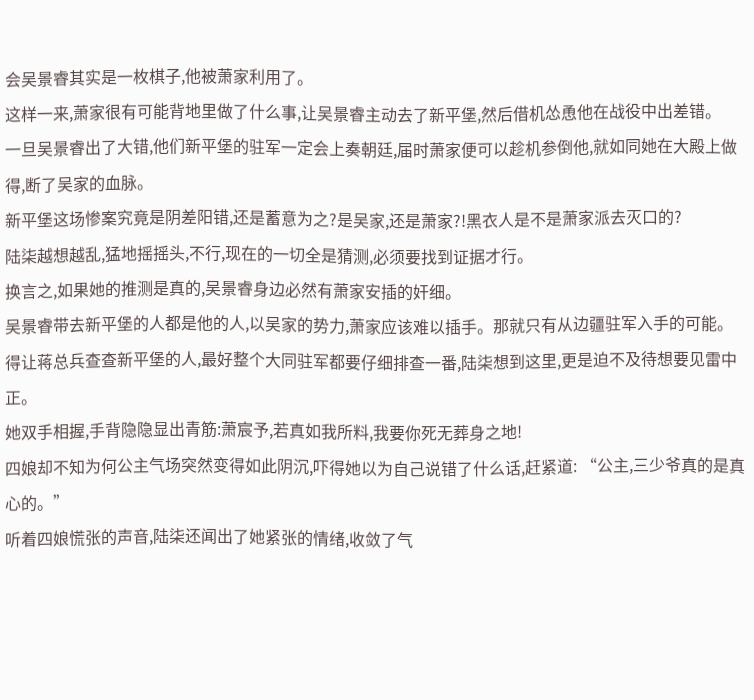会吴景睿其实是一枚棋子,他被萧家利用了。
这样一来,萧家很有可能背地里做了什么事,让吴景睿主动去了新平堡,然后借机怂恿他在战役中出差错。
一旦吴景睿出了大错,他们新平堡的驻军一定会上奏朝廷,届时萧家便可以趁机参倒他,就如同她在大殿上做得,断了吴家的血脉。
新平堡这场惨案究竟是阴差阳错,还是蓄意为之?是吴家,还是萧家?!黑衣人是不是萧家派去灭口的?
陆柒越想越乱,猛地摇摇头,不行,现在的一切全是猜测,必须要找到证据才行。
换言之,如果她的推测是真的,吴景睿身边必然有萧家安插的奸细。
吴景睿带去新平堡的人都是他的人,以吴家的势力,萧家应该难以插手。那就只有从边疆驻军入手的可能。
得让蒋总兵查查新平堡的人,最好整个大同驻军都要仔细排查一番,陆柒想到这里,更是迫不及待想要见雷中正。
她双手相握,手背隐隐显出青筋:萧宸予,若真如我所料,我要你死无葬身之地!
四娘却不知为何公主气场突然变得如此阴沉,吓得她以为自己说错了什么话,赶紧道: “公主,三少爷真的是真心的。”
听着四娘慌张的声音,陆柒还闻出了她紧张的情绪,收敛了气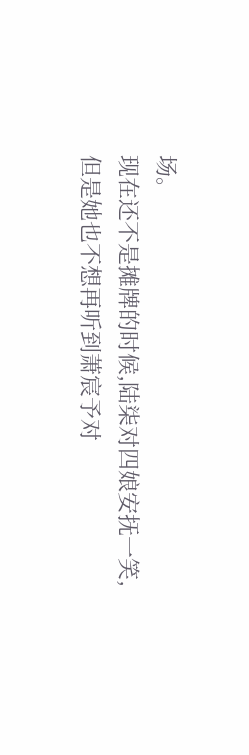场。
现在还不是摊牌的时候,陆柒对四娘安抚一笑,但是她也不想再听到萧宸予对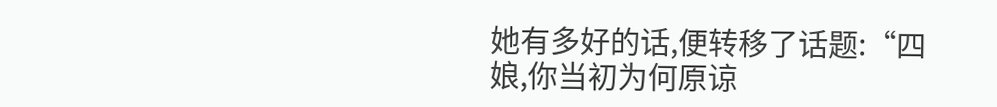她有多好的话,便转移了话题:“四娘,你当初为何原谅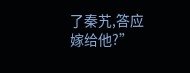了秦艽,答应嫁给他?”